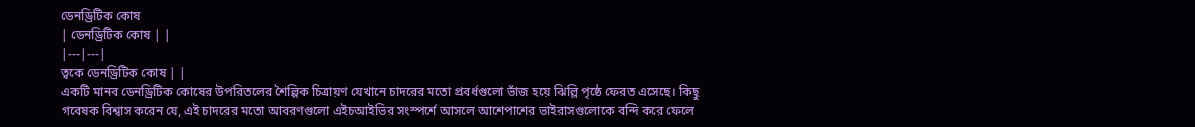ডেনড্রিটিক কোষ
| ডেনড্রিটিক কোষ | |
|---|---|
ত্বকে ডেনড্রিটিক কোষ | |
একটি মানব ডেনড্রিটিক কোষের উপরিতলের শৈল্পিক চিত্রায়ণ যেখানে চাদরের মতো প্রবর্ধগুলো ভাঁজ হয়ে ঝিল্লি পৃষ্ঠে ফেরত এসেছে। কিছু গবেষক বিশ্বাস করেন যে, এই চাদরের মতো আবরণগুলো এইচআইভির সংস্পর্শে আসলে আশেপাশের ভাইরাসগুলোকে বন্দি করে ফেলে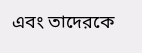এবং তাদেরকে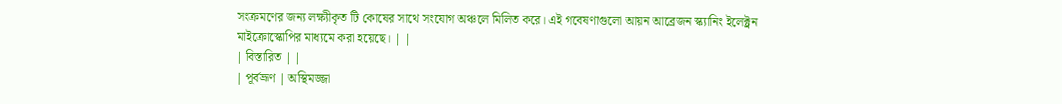সংক্রমণের জন্য লক্ষ্যীকৃত টি কোষের সাথে সংযোগ অঞ্চলে মিলিত করে। এই গবেষণাগুলো আয়ন আব্রেজন স্ক্যানিং ইলেক্ট্রন মাইক্রোস্কোপির মাধ্যমে করা হয়েছে। | |
| বিস্তারিত | |
| পূর্বভ্রূণ | অস্থিমজ্জা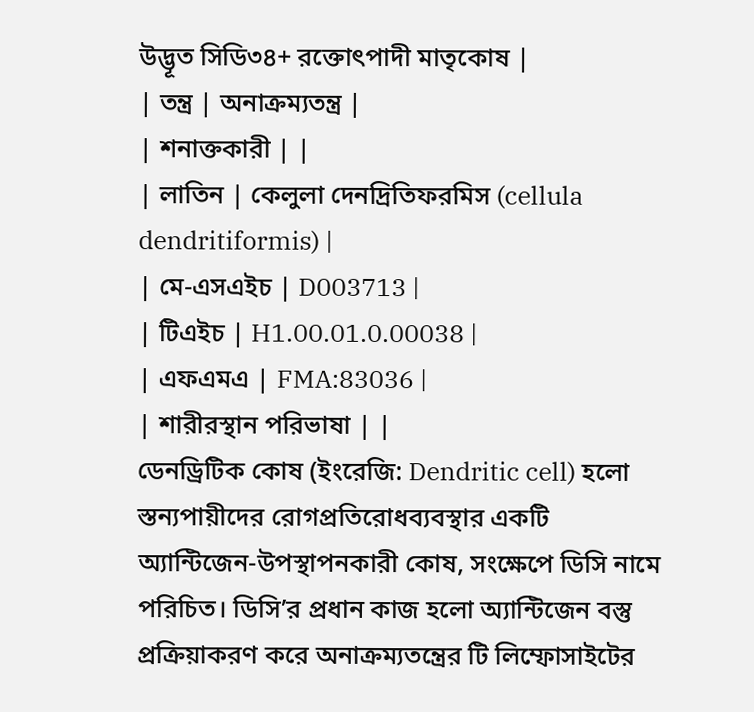উদ্ভূত সিডি৩৪+ রক্তোৎপাদী মাতৃকোষ |
| তন্ত্র | অনাক্রম্যতন্ত্র |
| শনাক্তকারী | |
| লাতিন | কেলুলা দেনদ্রিতিফরমিস (cellula dendritiformis) |
| মে-এসএইচ | D003713 |
| টিএইচ | H1.00.01.0.00038 |
| এফএমএ | FMA:83036 |
| শারীরস্থান পরিভাষা | |
ডেনড্রিটিক কোষ (ইংরেজি: Dendritic cell) হলো স্তন্যপায়ীদের রোগপ্রতিরোধব্যবস্থার একটি অ্যান্টিজেন-উপস্থাপনকারী কোষ, সংক্ষেপে ডিসি নামে পরিচিত। ডিসি’র প্রধান কাজ হলো অ্যান্টিজেন বস্তু প্রক্রিয়াকরণ করে অনাক্রম্যতন্ত্রের টি লিম্ফোসাইটের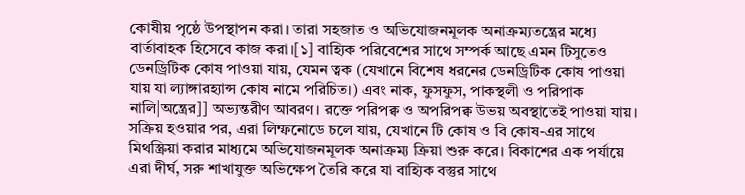কোষীয় পৃষ্ঠে উপস্থাপন করা। তারা সহজাত ও অভিযোজনমূলক অনাক্রম্যতন্ত্রের মধ্যে বার্তাবাহক হিসেবে কাজ করা।[১] বাহ্যিক পরিবেশের সাথে সম্পর্ক আছে এমন টিসুতেও ডেনড্রিটিক কোষ পাওয়া যায়, যেমন ত্বক (যেখানে বিশেষ ধরনের ডেনড্রিটিক কোষ পাওয়া যায় যা ল্যাঙ্গারহ্যান্স কোষ নামে পরিচিত।) এবং নাক, ফুসফুস, পাকস্থলী ও পরিপাক নালি|অন্ত্রের]] অভ্যন্তরীণ আবরণ। রক্তে পরিপক্ব ও অপরিপক্ব উভয় অবস্থাতেই পাওয়া যায়। সক্রিয় হওয়ার পর, এরা লিম্ফনোডে চলে যায়, যেখানে টি কোষ ও বি কোষ-এর সাথে মিথস্ক্রিয়া করার মাধ্যমে অভিযোজনমূলক অনাক্রম্য ক্রিয়া শুরু করে। বিকাশের এক পর্যায়ে এরা দীর্ঘ, সরু শাখাযুক্ত অভিক্ষেপ তৈরি করে যা বাহ্যিক বস্তুর সাথে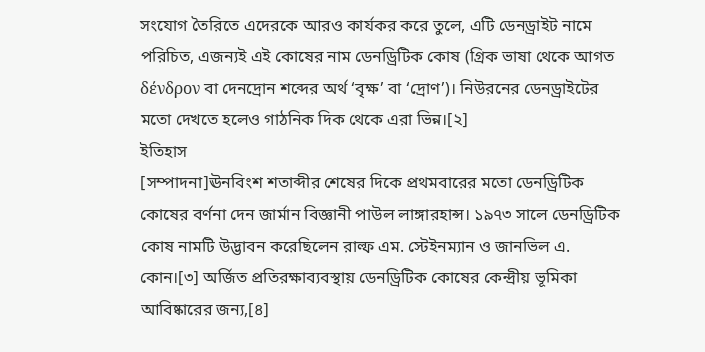সংযোগ তৈরিতে এদেরকে আরও কার্যকর করে তুলে, এটি ডেনড্রাইট নামে পরিচিত, এজন্যই এই কোষের নাম ডেনড্রিটিক কোষ (গ্রিক ভাষা থেকে আগত δένδρον বা দেনদ্রোন শব্দের অর্থ ‘বৃক্ষ’ বা ‘দ্রোণ’)। নিউরনের ডেনড্রাইটের মতো দেখতে হলেও গাঠনিক দিক থেকে এরা ভিন্ন।[২]
ইতিহাস
[সম্পাদনা]ঊনবিংশ শতাব্দীর শেষের দিকে প্রথমবারের মতো ডেনড্রিটিক কোষের বর্ণনা দেন জার্মান বিজ্ঞানী পাউল লাঙ্গারহান্স। ১৯৭৩ সালে ডেনড্রিটিক কোষ নামটি উদ্ভাবন করেছিলেন রাল্ফ এম. স্টেইনম্যান ও জানভিল এ. কোন।[৩] অর্জিত প্রতিরক্ষাব্যবস্থায় ডেনড্রিটিক কোষের কেন্দ্রীয় ভূমিকা আবিষ্কারের জন্য,[৪]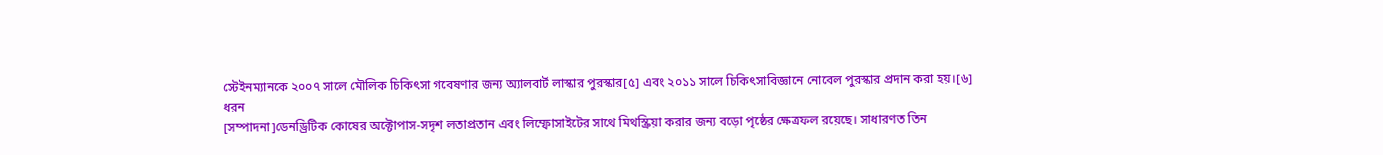স্টেইনম্যানকে ২০০৭ সালে মৌলিক চিকিৎসা গবেষণার জন্য অ্যালবার্ট লাস্কার পুরস্কার[৫] এবং ২০১১ সালে চিকিৎসাবিজ্ঞানে নোবেল পুরস্কার প্রদান করা হয়।[৬]
ধরন
[সম্পাদনা]ডেনড্রিটিক কোষের অক্টোপাস-সদৃশ লতাপ্রতান এবং লিম্ফোসাইটের সাথে মিথস্ক্রিয়া করার জন্য বড়ো পৃষ্ঠের ক্ষেত্রফল রয়েছে। সাধারণত তিন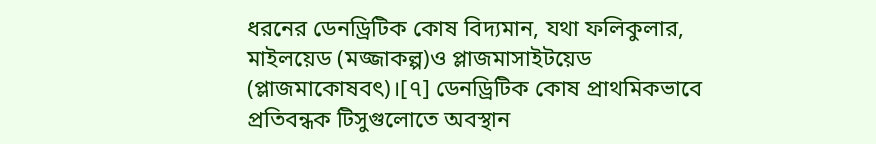ধরনের ডেনড্রিটিক কোষ বিদ্যমান, যথা ফলিকুলার, মাইলয়েড (মজ্জাকল্প)ও প্লাজমাসাইটয়েড (প্লাজমাকোষবৎ)।[৭] ডেনড্রিটিক কোষ প্রাথমিকভাবে প্রতিবন্ধক টিসুগুলোতে অবস্থান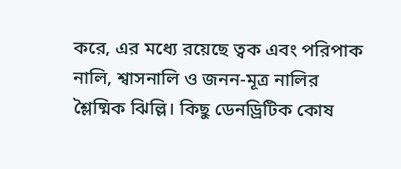করে, এর মধ্যে রয়েছে ত্বক এবং পরিপাক নালি, শ্বাসনালি ও জনন-মূত্র নালির শ্লৈষ্মিক ঝিল্লি। কিছু ডেনড্রিটিক কোষ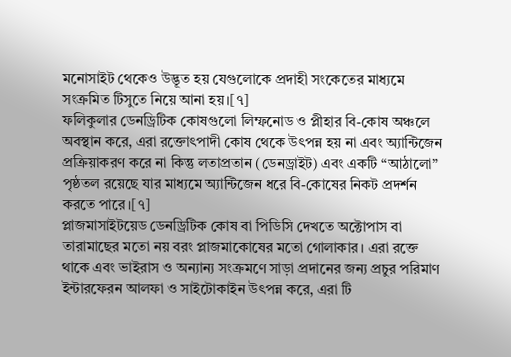মনোসাইট থেকেও উদ্ভূত হয় যেগুলোকে প্রদাহী সংকেতের মাধ্যমে সংক্রমিত টিসুতে নিয়ে আনা হয়।[৭]
ফলিকুলার ডেনড্রিটিক কোষগুলো লিম্ফনোড ও প্লীহার বি-কোষ অঞ্চলে অবস্থান করে, এরা রক্তোৎপাদী কোষ থেকে উৎপন্ন হয় না এবং অ্যান্টিজেন প্রক্রিয়াকরণ করে না কিন্তু লতাপ্রতান (ডেনড্রাইট) এবং একটি “আঠালো” পৃষ্ঠতল রয়েছে যার মাধ্যমে অ্যান্টিজেন ধরে বি-কোষের নিকট প্রদর্শন করতে পারে।[৭]
প্লাজমাসাইটয়েড ডেনড্রিটিক কোষ বা পিডিসি দেখতে অক্টোপাস বা তারামাছের মতো নয় বরং প্লাজমাকোষের মতো গোলাকার। এরা রক্তে থাকে এবং ভাইরাস ও অন্যান্য সংক্রমণে সাড়া প্রদানের জন্য প্রচুর পরিমাণ ইন্টারফেরন আলফা ও সাইটোকাইন উৎপন্ন করে, এরা টি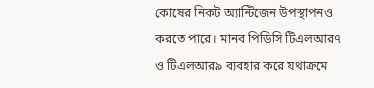কোষের নিকট অ্যান্টিজেন উপস্থাপনও করতে পারে। মানব পিডিসি টিএলআর৭ ও টিএলআর৯ ব্যবহার করে যথাক্রমে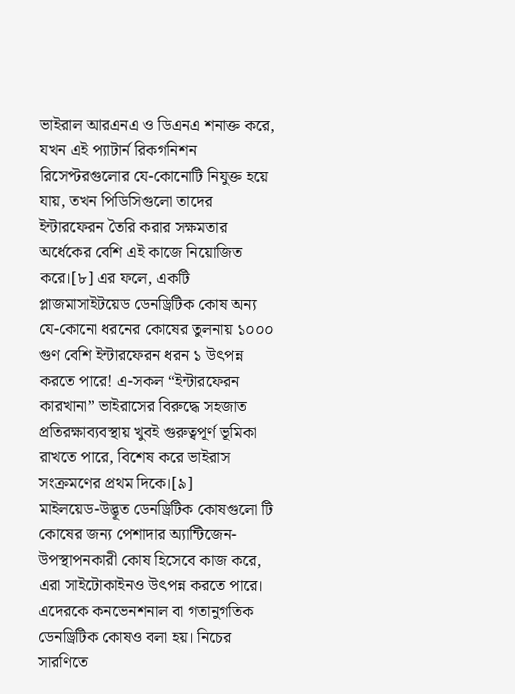ভাইরাল আরএনএ ও ডিএনএ শনাক্ত করে, যখন এই প্যাটার্ন রিকগনিশন রিসেপ্টরগুলোর যে-কোনোটি নিযুক্ত হয়ে যায়, তখন পিডিসিগুলো তাদের ইন্টারফেরন তৈরি করার সক্ষমতার অর্ধেকের বেশি এই কাজে নিয়োজিত করে।[৮] এর ফলে, একটি প্লাজমাসাইটয়েড ডেনড্রিটিক কোষ অন্য যে-কোনো ধরনের কোষের তুলনায় ১০০০ গুণ বেশি ইন্টারফেরন ধরন ১ উৎপন্ন করতে পারে! এ-সকল “ইন্টারফেরন কারখানা” ভাইরাসের বিরুদ্ধে সহজাত প্রতিরক্ষাব্যবস্থায় খুবই গুরুত্বপূর্ণ ভূমিকা রাখতে পারে, বিশেষ করে ভাইরাস সংক্রমণের প্রথম দিকে।[৯]
মাইলয়েড-উদ্ভূত ডেনড্রিটিক কোষগুলো টি কোষের জন্য পেশাদার অ্যান্টিজেন-উপস্থাপনকারী কোষ হিসেবে কাজ করে, এরা সাইটোকাইনও উৎপন্ন করতে পারে। এদেরকে কনভেনশনাল বা গতানুগতিক ডেনড্রিটিক কোষও বলা হয়। নিচের সারণিতে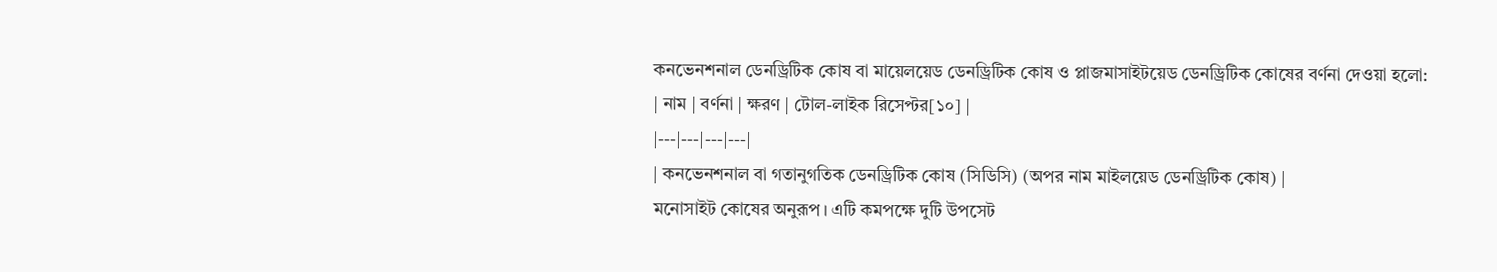কনভেনশনাল ডেনড্রিটিক কোষ বা মায়েলয়েড ডেনড্রিটিক কোষ ও প্লাজমাসাইটয়েড ডেনড্রিটিক কোষের বর্ণনা দেওয়া হলো:
| নাম | বর্ণনা | ক্ষরণ | টোল-লাইক রিসেপ্টর[১০] |
|---|---|---|---|
| কনভেনশনাল বা গতানুগতিক ডেনড্রিটিক কোষ (সিডিসি) (অপর নাম মাইলয়েড ডেনড্রিটিক কোষ) |
মনোসাইট কোষের অনুরূপ। এটি কমপক্ষে দুটি উপসেট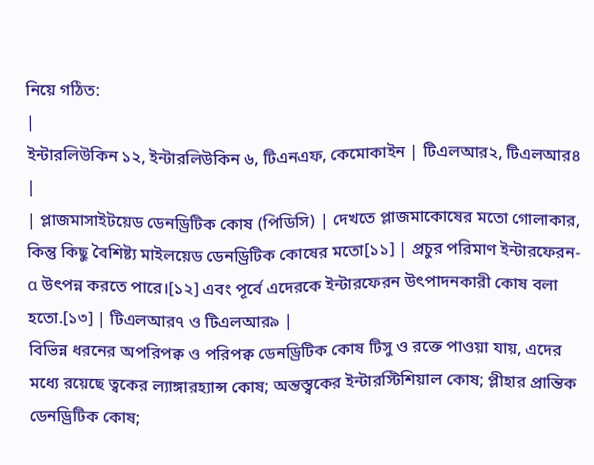নিয়ে গঠিত:
|
ইন্টারলিউকিন ১২, ইন্টারলিউকিন ৬, টিএনএফ, কেমোকাইন | টিএলআর২, টিএলআর৪ |
| প্লাজমাসাইটয়েড ডেনড্রিটিক কোষ (পিডিসি) | দেখতে প্লাজমাকোষের মতো গোলাকার, কিন্তু কিছু বৈশিষ্ট্য মাইলয়েড ডেনড্রিটিক কোষের মতো[১১] | প্রচুর পরিমাণ ইন্টারফেরন-α উৎপন্ন করতে পারে।[১২] এবং পূর্বে এদেরকে ইন্টারফেরন উৎপাদনকারী কোষ বলা হতো.[১৩] | টিএলআর৭ ও টিএলআর৯ |
বিভিন্ন ধরনের অপরিপক্ব ও পরিপক্ব ডেনড্রিটিক কোষ টিসু ও রক্তে পাওয়া যায়, এদের মধ্যে রয়েছে ত্বকের ল্যাঙ্গারহ্যান্স কোষ; অন্তস্ত্বকের ইন্টারস্টিশিয়াল কোষ; প্লীহার প্রান্তিক ডেনড্রিটিক কোষ;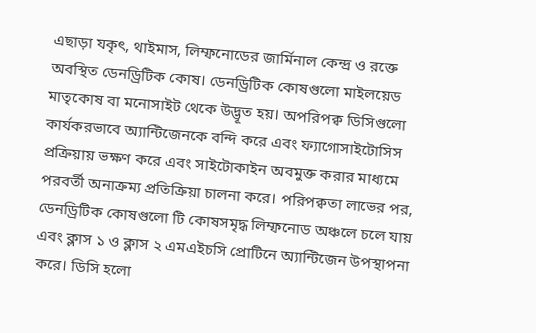এছাড়া যকৃৎ, থাইমাস, লিম্ফনোডের জার্মিনাল কেন্দ্র ও রক্তে অবস্থিত ডেনড্রিটিক কোষ। ডেনড্রিটিক কোষগুলো মাইলয়েড মাতৃকোষ বা মনোসাইট থেকে উদ্ভূত হয়। অপরিপক্ব ডিসিগুলো কার্যকরভাবে অ্যান্টিজেনকে বন্দি করে এবং ফ্যাগোসাইটোসিস প্রক্রিয়ায় ভক্ষণ করে এবং সাইটোকাইন অবমুক্ত করার মাধ্যমে পরবর্তী অনাক্রম্য প্রতিক্রিয়া চালনা করে। পরিপক্বতা লাভের পর, ডেনড্রিটিক কোষগুলো টি কোষসমৃদ্ধ লিম্ফনোড অঞ্চলে চলে যায় এবং ক্লাস ১ ও ক্লাস ২ এমএইচসি প্রোটিনে অ্যান্টিজেন উপস্থাপনা করে। ডিসি হলো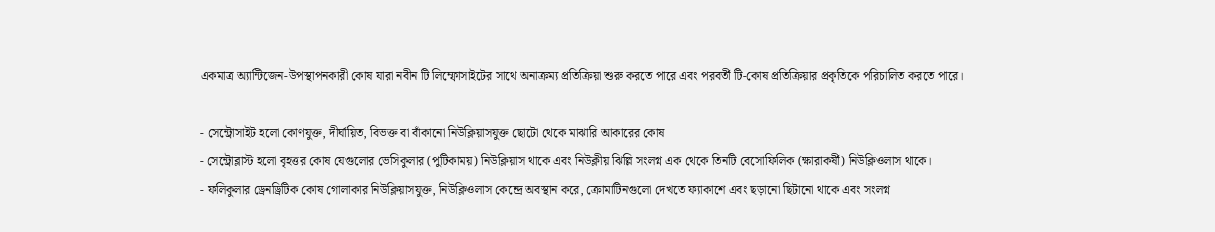একমাত্র অ্যান্টিজেন-উপস্থাপনকারী কোষ যারা নবীন টি লিম্ফোসাইটের সাথে অনাক্রম্য প্রতিক্রিয়া শুরু করতে পারে এবং পরবর্তী টি-কোষ প্রতিক্রিয়ার প্রকৃতিকে পরিচালিত করতে পারে।

- সেন্ট্রোসাইট হলো কোণযুক্ত, দীর্ঘায়িত, বিভক্ত বা বাঁকানো নিউক্লিয়াসযুক্ত ছোটো থেকে মাঝারি আকারের কোষ
- সেন্ট্রোব্লাস্ট হলো বৃহত্তর কোষ যেগুলোর ভেসিকুলার (পুটিকাময়) নিউক্লিয়াস থাকে এবং নিউক্লীয় ঝিল্লি সংলগ্ন এক থেকে তিনটি বেসোফিলিক (ক্ষারাকর্ষী) নিউক্লিওলাস থাকে।
- ফলিকুলার ড্রেনড্রিটিক কোষ গোলাকার নিউক্লিয়াসযুক্ত, নিউক্লিওলাস কেন্দ্রে অবস্থান করে, ক্রোমাটিনগুলো দেখতে ফ্যাকাশে এবং ছড়ানো ছিটানো থাকে এবং সংলগ্ন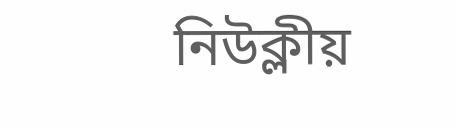নিউক্লীয়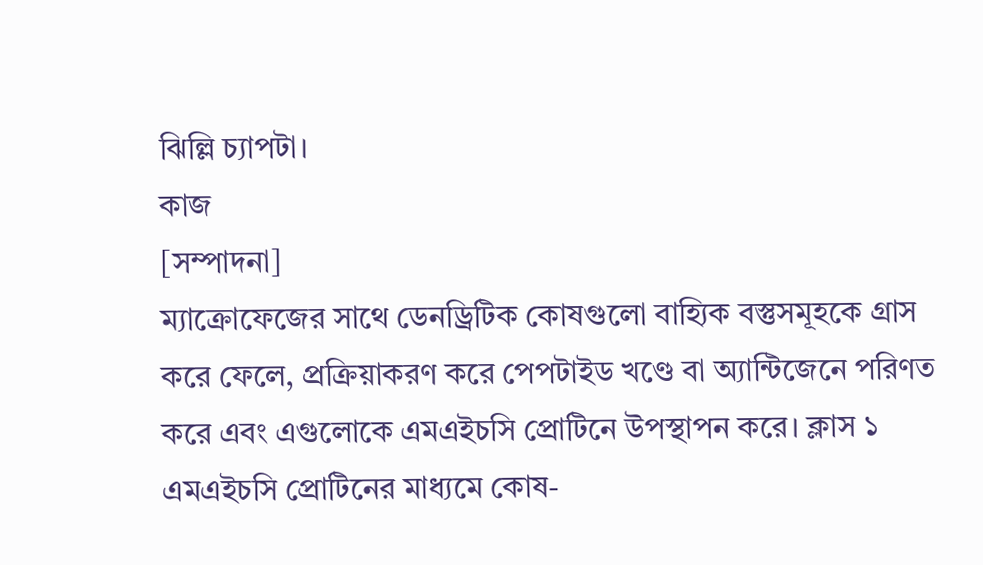ঝিল্লি চ্যাপটা।
কাজ
[সম্পাদনা]
ম্যাক্রোফেজের সাথে ডেনড্রিটিক কোষগুলো বাহ্যিক বস্তুসমূহকে গ্রাস করে ফেলে, প্রক্রিয়াকরণ করে পেপটাইড খণ্ডে বা অ্যান্টিজেনে পরিণত করে এবং এগুলোকে এমএইচসি প্রোটিনে উপস্থাপন করে। ক্লাস ১ এমএইচসি প্রোটিনের মাধ্যমে কোষ-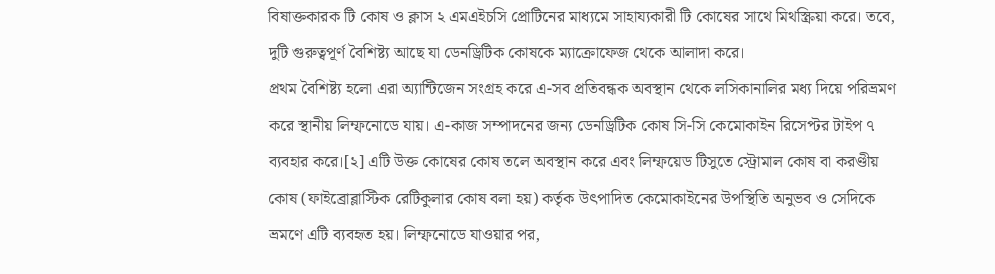বিষাক্তকারক টি কোষ ও ক্লাস ২ এমএইচসি প্রোটিনের মাধ্যমে সাহায্যকারী টি কোষের সাথে মিথস্ক্রিয়া করে। তবে, দুটি গুরুত্বপূর্ণ বৈশিষ্ট্য আছে যা ডেনড্রিটিক কোষকে ম্যাক্রোফেজ থেকে আলাদা করে।
প্রথম বৈশিষ্ট্য হলো এরা অ্যান্টিজেন সংগ্রহ করে এ-সব প্রতিবন্ধক অবস্থান থেকে লসিকানালির মধ্য দিয়ে পরিভ্রমণ করে স্থানীয় লিম্ফনোডে যায়। এ-কাজ সম্পাদনের জন্য ডেনড্রিটিক কোষ সি-সি কেমোকাইন রিসেপ্টর টাইপ ৭ ব্যবহার করে।[২] এটি উক্ত কোষের কোষ তলে অবস্থান করে এবং লিম্ফয়েড টিসুতে স্ট্রোমাল কোষ বা করণ্ডীয় কোষ (ফাইব্রোব্লাস্টিক রেটিকুলার কোষ বলা হয়) কর্তৃক উৎপাদিত কেমোকাইনের উপস্থিতি অনুভব ও সেদিকে ভ্রমণে এটি ব্যবহৃত হয়। লিম্ফনোডে যাওয়ার পর,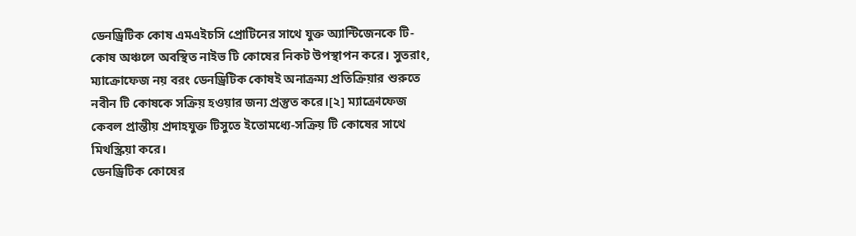ডেনড্রিটিক কোষ এমএইচসি প্রোটিনের সাথে যুক্ত অ্যান্টিজেনকে টি-কোষ অঞ্চলে অবস্থিত নাইভ টি কোষের নিকট উপস্থাপন করে। সুতরাং, ম্যাক্রোফেজ নয় বরং ডেনড্রিটিক কোষই অনাক্রম্য প্রতিক্রিয়ার শুরুতে নবীন টি কোষকে সক্রিয় হওয়ার জন্য প্রস্তুত করে।[২] ম্যাক্রোফেজ কেবল প্রান্তীয় প্রদাহযুক্ত টিসুতে ইতোমধ্যে-সক্রিয় টি কোষের সাথে মিথস্ক্রিয়া করে।
ডেনড্রিটিক কোষের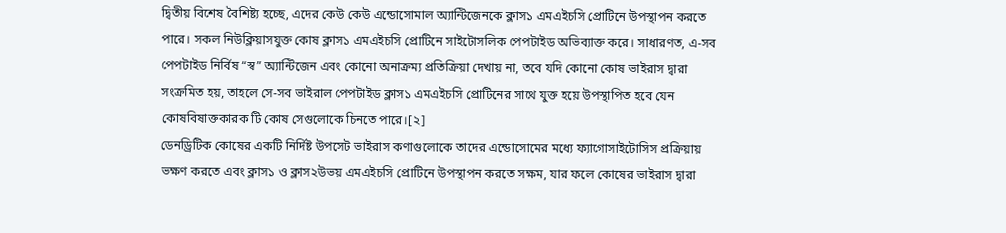দ্বিতীয় বিশেষ বৈশিষ্ট্য হচ্ছে, এদের কেউ কেউ এন্ডোসোমাল অ্যান্টিজেনকে ক্লাস১ এমএইচসি প্রোটিনে উপস্থাপন করতে পারে। সকল নিউক্লিয়াসযুক্ত কোষ ক্লাস১ এমএইচসি প্রোটিনে সাইটোসলিক পেপটাইড অভিব্যাক্ত করে। সাধারণত, এ-সব পেপটাইড নির্বিষ “স্ব” অ্যান্টিজেন এবং কোনো অনাক্রম্য প্রতিক্রিয়া দেখায় না, তবে যদি কোনো কোষ ভাইরাস দ্বারা সংক্রমিত হয়, তাহলে সে-সব ভাইরাল পেপটাইড ক্লাস১ এমএইচসি প্রোটিনের সাথে যুক্ত হয়ে উপস্থাপিত হবে যেন কোষবিষাক্তকারক টি কোষ সেগুলোকে চিনতে পারে।[২]
ডেনড্রিটিক কোষের একটি নির্দিষ্ট উপসেট ভাইরাস কণাগুলোকে তাদের এন্ডোসোমের মধ্যে ফ্যাগোসাইটোসিস প্রক্রিয়ায় ভক্ষণ করতে এবং ক্লাস১ ও ক্লাস২উভয় এমএইচসি প্রোটিনে উপস্থাপন করতে সক্ষম, যার ফলে কোষের ভাইরাস দ্বারা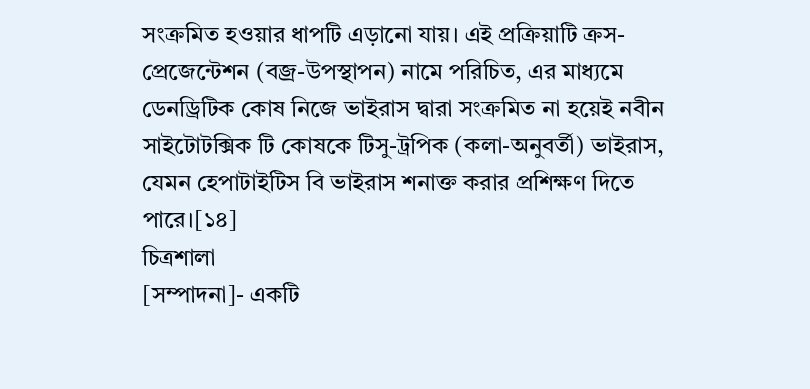সংক্রমিত হওয়ার ধাপটি এড়ানো যায়। এই প্রক্রিয়াটি ক্রস-প্রেজেন্টেশন (বজ্র-উপস্থাপন) নামে পরিচিত, এর মাধ্যমে ডেনড্রিটিক কোষ নিজে ভাইরাস দ্বারা সংক্রমিত না হয়েই নবীন সাইটোটক্সিক টি কোষকে টিসু-ট্রপিক (কলা-অনুবর্তী) ভাইরাস, যেমন হেপাটাইটিস বি ভাইরাস শনাক্ত করার প্রশিক্ষণ দিতে পারে।[১৪]
চিত্রশালা
[সম্পাদনা]- একটি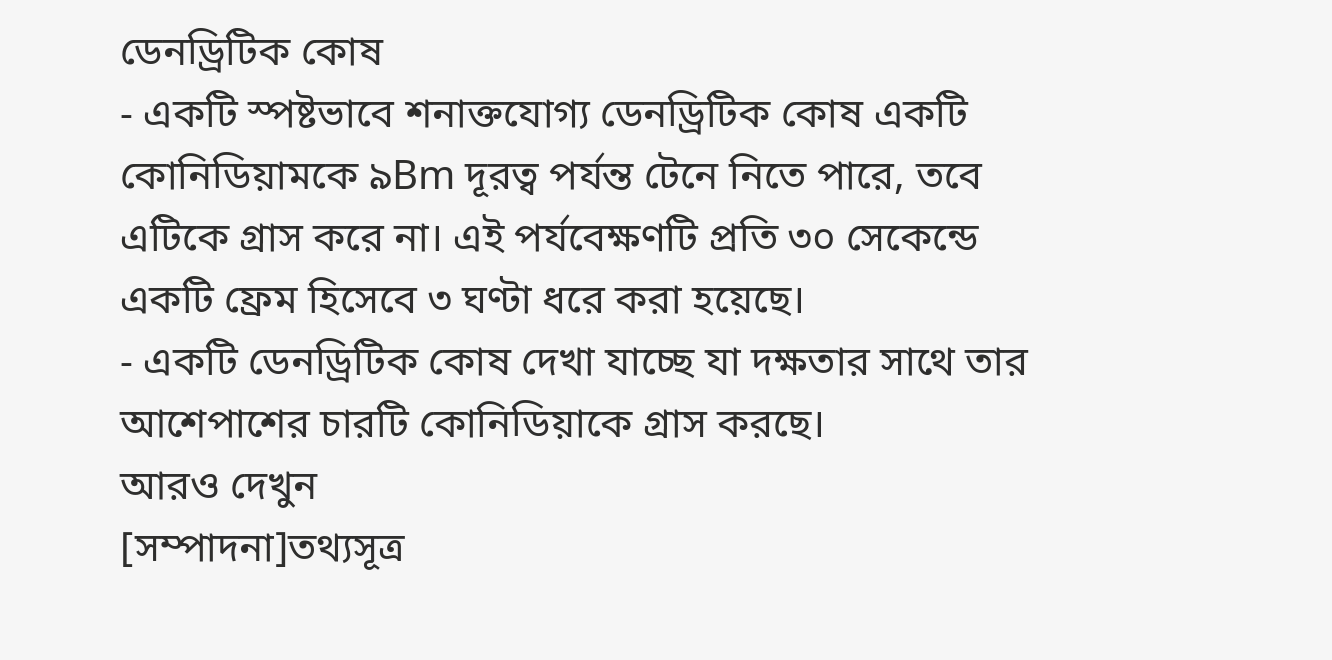ডেনড্রিটিক কোষ
- একটি স্পষ্টভাবে শনাক্তযোগ্য ডেনড্রিটিক কোষ একটি কোনিডিয়ামকে ৯Βm দূরত্ব পর্যন্ত টেনে নিতে পারে, তবে এটিকে গ্রাস করে না। এই পর্যবেক্ষণটি প্রতি ৩০ সেকেন্ডে একটি ফ্রেম হিসেবে ৩ ঘণ্টা ধরে করা হয়েছে।
- একটি ডেনড্রিটিক কোষ দেখা যাচ্ছে যা দক্ষতার সাথে তার আশেপাশের চারটি কোনিডিয়াকে গ্রাস করছে।
আরও দেখুন
[সম্পাদনা]তথ্যসূত্র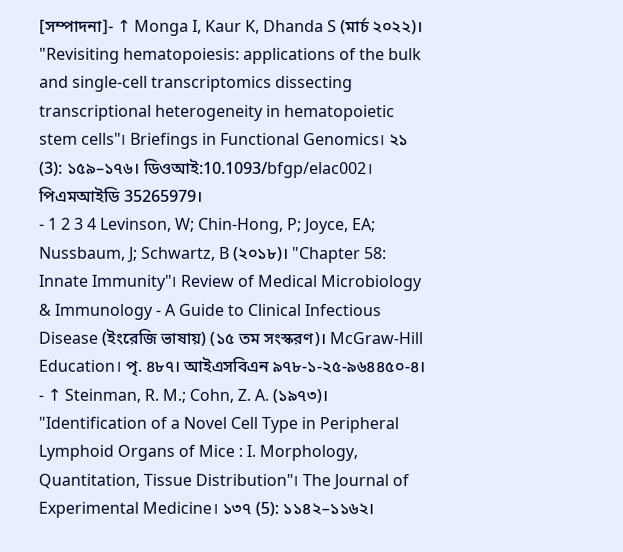[সম্পাদনা]- ↑ Monga I, Kaur K, Dhanda S (মার্চ ২০২২)। "Revisiting hematopoiesis: applications of the bulk and single-cell transcriptomics dissecting transcriptional heterogeneity in hematopoietic stem cells"। Briefings in Functional Genomics। ২১ (3): ১৫৯–১৭৬। ডিওআই:10.1093/bfgp/elac002। পিএমআইডি 35265979।
- 1 2 3 4 Levinson, W; Chin-Hong, P; Joyce, EA; Nussbaum, J; Schwartz, B (২০১৮)। "Chapter 58: Innate Immunity"। Review of Medical Microbiology & Immunology - A Guide to Clinical Infectious Disease (ইংরেজি ভাষায়) (১৫ তম সংস্করণ)। McGraw-Hill Education। পৃ. ৪৮৭। আইএসবিএন ৯৭৮-১-২৫-৯৬৪৪৫০-৪।
- ↑ Steinman, R. M.; Cohn, Z. A. (১৯৭৩)। "Identification of a Novel Cell Type in Peripheral Lymphoid Organs of Mice : I. Morphology, Quantitation, Tissue Distribution"। The Journal of Experimental Medicine। ১৩৭ (5): ১১৪২–১১৬২।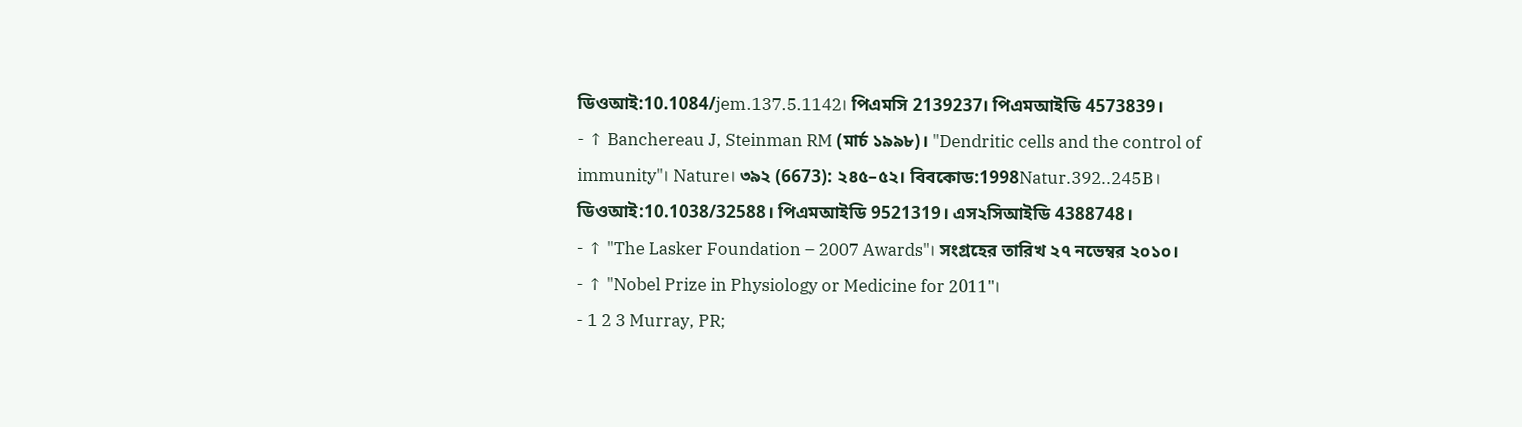ডিওআই:10.1084/jem.137.5.1142। পিএমসি 2139237। পিএমআইডি 4573839।
- ↑ Banchereau J, Steinman RM (মার্চ ১৯৯৮)। "Dendritic cells and the control of immunity"। Nature। ৩৯২ (6673): ২৪৫–৫২। বিবকোড:1998Natur.392..245B। ডিওআই:10.1038/32588। পিএমআইডি 9521319। এস২সিআইডি 4388748।
- ↑ "The Lasker Foundation – 2007 Awards"। সংগ্রহের তারিখ ২৭ নভেম্বর ২০১০।
- ↑ "Nobel Prize in Physiology or Medicine for 2011"।
- 1 2 3 Murray, PR;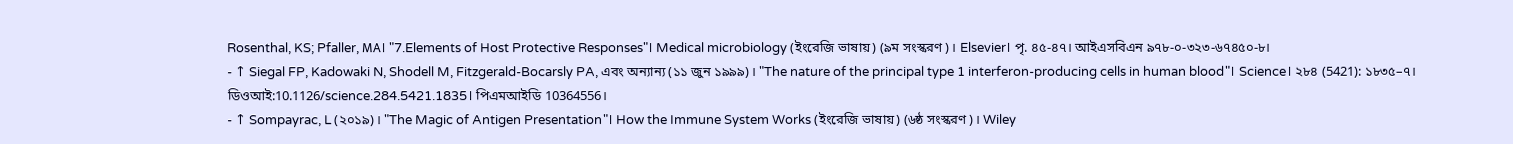Rosenthal, KS; Pfaller, MA। "7.Elements of Host Protective Responses"। Medical microbiology (ইংরেজি ভাষায়) (৯ম সংস্করণ)। Elsevier। পৃ. ৪৫-৪৭। আইএসবিএন ৯৭৮-০-৩২৩-৬৭৪৫০-৮।
- ↑ Siegal FP, Kadowaki N, Shodell M, Fitzgerald-Bocarsly PA, এবং অন্যান্য (১১ জুন ১৯৯৯)। "The nature of the principal type 1 interferon-producing cells in human blood"। Science। ২৮৪ (5421): ১৮৩৫–৭। ডিওআই:10.1126/science.284.5421.1835। পিএমআইডি 10364556।
- ↑ Sompayrac, L (২০১৯)। "The Magic of Antigen Presentation"। How the Immune System Works (ইংরেজি ভাষায়) (৬ষ্ঠ সংস্করণ)। Wiley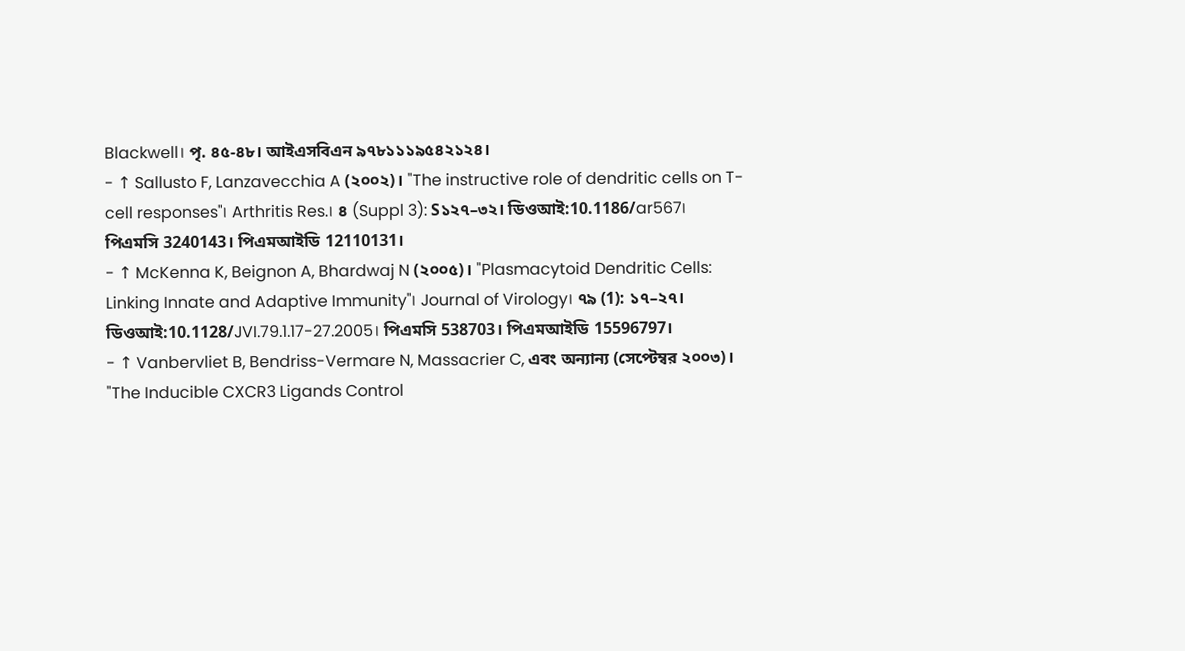Blackwell। পৃ. ৪৫-৪৮। আইএসবিএন ৯৭৮১১১৯৫৪২১২৪।
- ↑ Sallusto F, Lanzavecchia A (২০০২)। "The instructive role of dendritic cells on T-cell responses"। Arthritis Res.। ৪ (Suppl 3): S১২৭–৩২। ডিওআই:10.1186/ar567। পিএমসি 3240143। পিএমআইডি 12110131।
- ↑ McKenna K, Beignon A, Bhardwaj N (২০০৫)। "Plasmacytoid Dendritic Cells: Linking Innate and Adaptive Immunity"। Journal of Virology। ৭৯ (1): ১৭–২৭। ডিওআই:10.1128/JVI.79.1.17-27.2005। পিএমসি 538703। পিএমআইডি 15596797।
- ↑ Vanbervliet B, Bendriss-Vermare N, Massacrier C, এবং অন্যান্য (সেপ্টেম্বর ২০০৩)। "The Inducible CXCR3 Ligands Control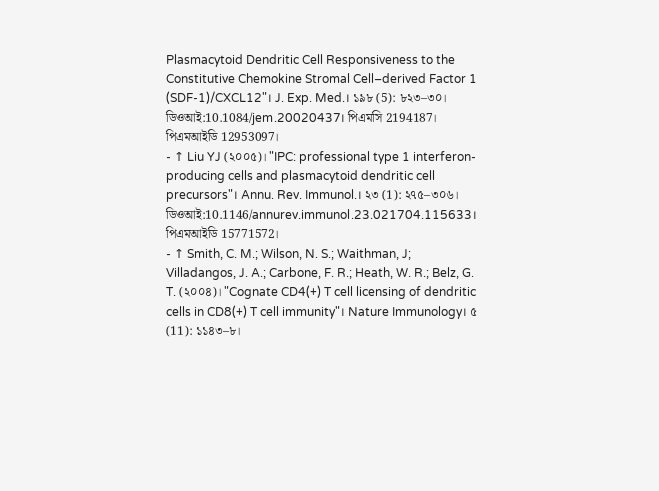Plasmacytoid Dendritic Cell Responsiveness to the Constitutive Chemokine Stromal Cell–derived Factor 1 (SDF-1)/CXCL12"। J. Exp. Med.। ১৯৮ (5): ৮২৩–৩০। ডিওআই:10.1084/jem.20020437। পিএমসি 2194187। পিএমআইডি 12953097।
- ↑ Liu YJ (২০০৫)। "IPC: professional type 1 interferon-producing cells and plasmacytoid dendritic cell precursors"। Annu. Rev. Immunol.। ২৩ (1): ২৭৫–৩০৬। ডিওআই:10.1146/annurev.immunol.23.021704.115633। পিএমআইডি 15771572।
- ↑ Smith, C. M.; Wilson, N. S.; Waithman, J; Villadangos, J. A.; Carbone, F. R.; Heath, W. R.; Belz, G. T. (২০০৪)। "Cognate CD4(+) T cell licensing of dendritic cells in CD8(+) T cell immunity"। Nature Immunology। ৫ (11): ১১৪৩–৮।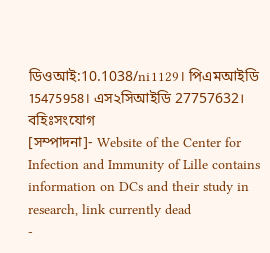ডিওআই:10.1038/ni1129। পিএমআইডি 15475958। এস২সিআইডি 27757632।
বহিঃসংযোগ
[সম্পাদনা]- Website of the Center for Infection and Immunity of Lille contains information on DCs and their study in research, link currently dead
-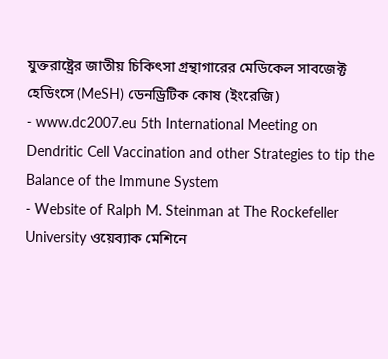যুক্তরাষ্ট্রের জাতীয় চিকিৎসা গ্রন্থাগারের মেডিকেল সাবজেক্ট হেডিংসে (MeSH) ডেনড্রিটিক কোষ (ইংরেজি)
- www.dc2007.eu 5th International Meeting on Dendritic Cell Vaccination and other Strategies to tip the Balance of the Immune System
- Website of Ralph M. Steinman at The Rockefeller University ওয়েব্যাক মেশিনে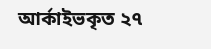আর্কাইভকৃত ২৭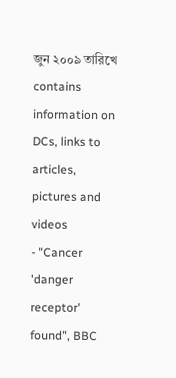জুন ২০০৯ তারিখে contains information on DCs, links to articles, pictures and videos
- "Cancer 'danger receptor' found", BBC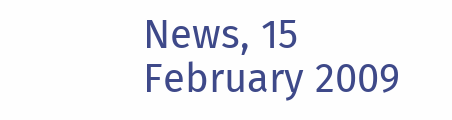News, 15 February 2009